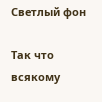Светлый фон

Так что всякому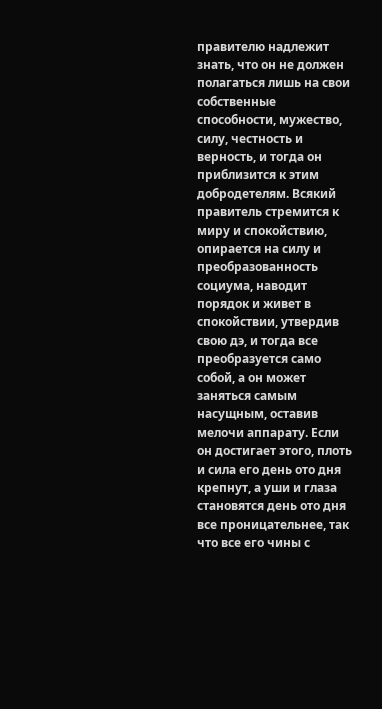правителю надлежит знать, что он не должен полагаться лишь на свои собственные способности, мужество, силу, честность и верность, и тогда он приблизится к этим добродетелям. Всякий правитель стремится к миру и спокойствию, опирается на силу и преобразованность социума, наводит порядок и живет в спокойствии, утвердив свою дэ, и тогда все преобразуется само собой, а он может заняться самым насущным, оставив мелочи аппарату. Если он достигает этого, плоть и сила его день ото дня крепнут, а уши и глаза становятся день ото дня все проницательнее, так что все его чины с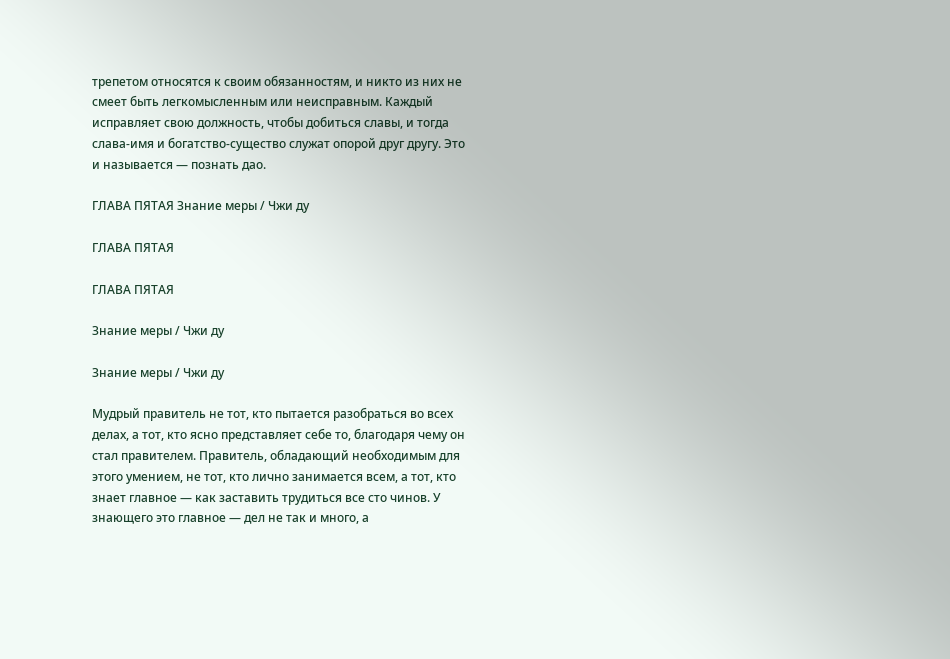трепетом относятся к своим обязанностям, и никто из них не смеет быть легкомысленным или неисправным. Каждый исправляет свою должность, чтобы добиться славы, и тогда слава-имя и богатство-существо служат опорой друг другу. Это и называется — познать дао.

ГЛАВА ПЯТАЯ Знание меры / Чжи ду

ГЛАВА ПЯТАЯ

ГЛАВА ПЯТАЯ

Знание меры / Чжи ду

Знание меры / Чжи ду

Мудрый правитель не тот, кто пытается разобраться во всех делах, а тот, кто ясно представляет себе то, благодаря чему он стал правителем. Правитель, обладающий необходимым для этого умением, не тот, кто лично занимается всем, а тот, кто знает главное — как заставить трудиться все сто чинов. У знающего это главное — дел не так и много, а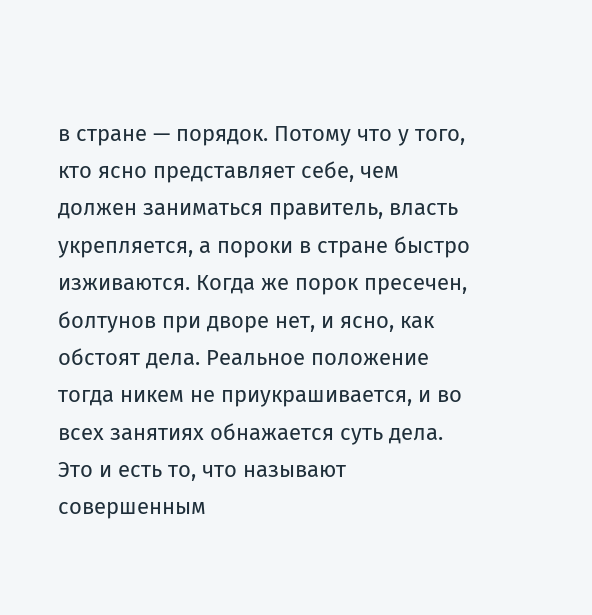в стране — порядок. Потому что у того, кто ясно представляет себе, чем должен заниматься правитель, власть укрепляется, а пороки в стране быстро изживаются. Когда же порок пресечен, болтунов при дворе нет, и ясно, как обстоят дела. Реальное положение тогда никем не приукрашивается, и во всех занятиях обнажается суть дела. Это и есть то, что называют совершенным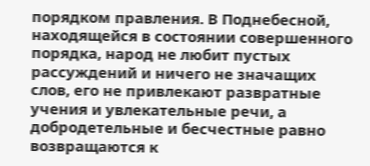порядком правления. В Поднебесной, находящейся в состоянии совершенного порядка, народ не любит пустых рассуждений и ничего не значащих слов, его не привлекают развратные учения и увлекательные речи, а добродетельные и бесчестные равно возвращаются к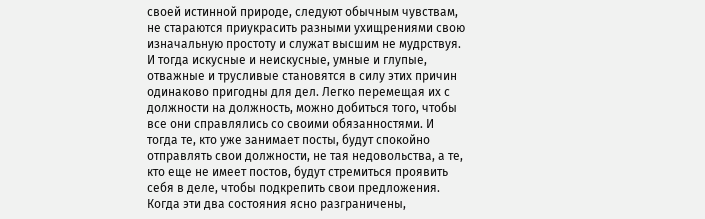своей истинной природе, следуют обычным чувствам, не стараются приукрасить разными ухищрениями свою изначальную простоту и служат высшим не мудрствуя. И тогда искусные и неискусные, умные и глупые, отважные и трусливые становятся в силу этих причин одинаково пригодны для дел. Легко перемещая их с должности на должность, можно добиться того, чтобы все они справлялись со своими обязанностями. И тогда те, кто уже занимает посты, будут спокойно отправлять свои должности, не тая недовольства, а те, кто еще не имеет постов, будут стремиться проявить себя в деле, чтобы подкрепить свои предложения. Когда эти два состояния ясно разграничены,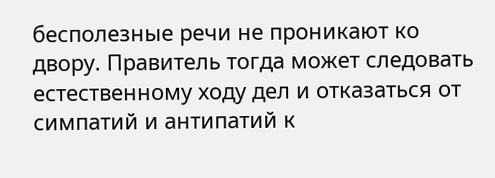бесполезные речи не проникают ко двору. Правитель тогда может следовать естественному ходу дел и отказаться от симпатий и антипатий к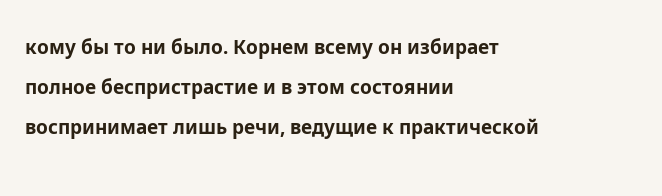кому бы то ни было. Корнем всему он избирает полное беспристрастие и в этом состоянии воспринимает лишь речи, ведущие к практической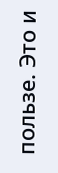пользе. Это и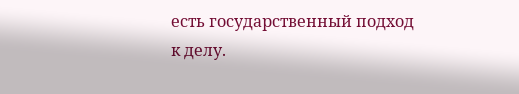есть государственный подход к делу.